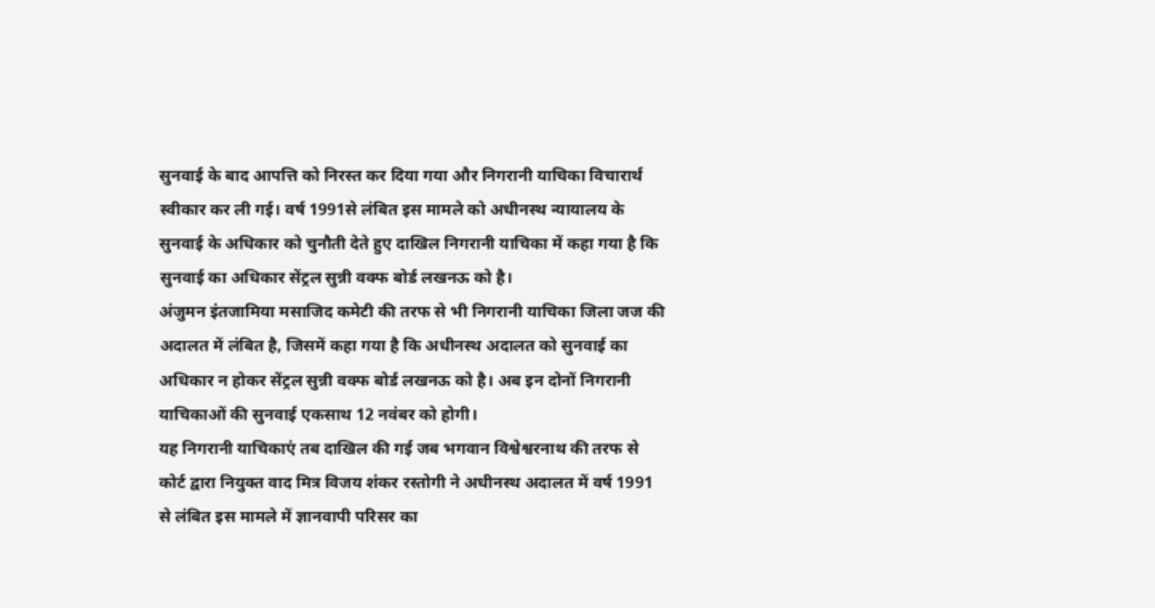सुनवाई के बाद आपत्ति को निरस्त कर दिया गया और निगरानी याचिका विचारार्थ स्वीकार कर ली गई। वर्ष 1991से लंबित इस मामले को अधीनस्थ न्यायालय के सुनवाई के अधिकार को चुनौती देते हुए दाखिल निगरानी याचिका में कहा गया है कि सुनवाई का अधिकार सेंट्रल सुन्नी वक्फ बोर्ड लखनऊ को है।
अंजुमन इंतजामिया मसाजिद कमेटी की तरफ से भी निगरानी याचिका जिला जज की अदालत में लंबित है, जिसमें कहा गया है कि अधीनस्थ अदालत को सुनवाई का अधिकार न होकर सेंट्रल सुन्नी वक्फ बोर्ड लखनऊ को है। अब इन दोनों निगरानी याचिकाओं की सुनवाई एकसाथ 12 नवंबर को होगी।
यह निगरानी याचिकाएं तब दाखिल की गई जब भगवान विश्वेश्वरनाथ की तरफ से कोर्ट द्वारा नियुक्त वाद मित्र विजय शंकर रस्तोगी ने अधीनस्थ अदालत में वर्ष 1991 से लंबित इस मामले में ज्ञानवापी परिसर का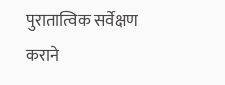पुरातात्विक सर्वेक्षण कराने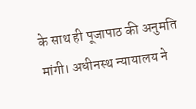के साथ ही पूजापाठ की अनुमति मांगी। अधीनस्थ न्यायालय ने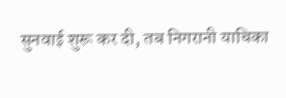सुनवाई शुरू कर दी, तब निगरानी याचिका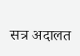सत्र अदालत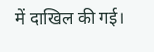में दाखिल की गई।